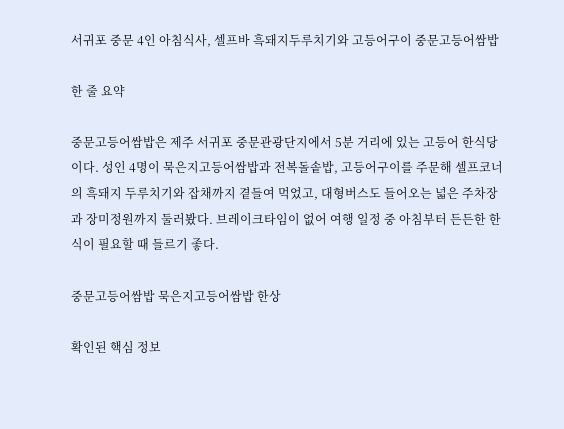서귀포 중문 4인 아침식사, 셀프바 흑돼지두루치기와 고등어구이 중문고등어쌈밥

한 줄 요약

중문고등어쌈밥은 제주 서귀포 중문관광단지에서 5분 거리에 있는 고등어 한식당이다. 성인 4명이 묵은지고등어쌈밥과 전복돌솥밥, 고등어구이를 주문해 셀프코너의 흑돼지 두루치기와 잡채까지 곁들여 먹었고, 대형버스도 들어오는 넓은 주차장과 장미정원까지 둘러봤다. 브레이크타임이 없어 여행 일정 중 아침부터 든든한 한식이 필요할 때 들르기 좋다.

중문고등어쌈밥 묵은지고등어쌈밥 한상

확인된 핵심 정보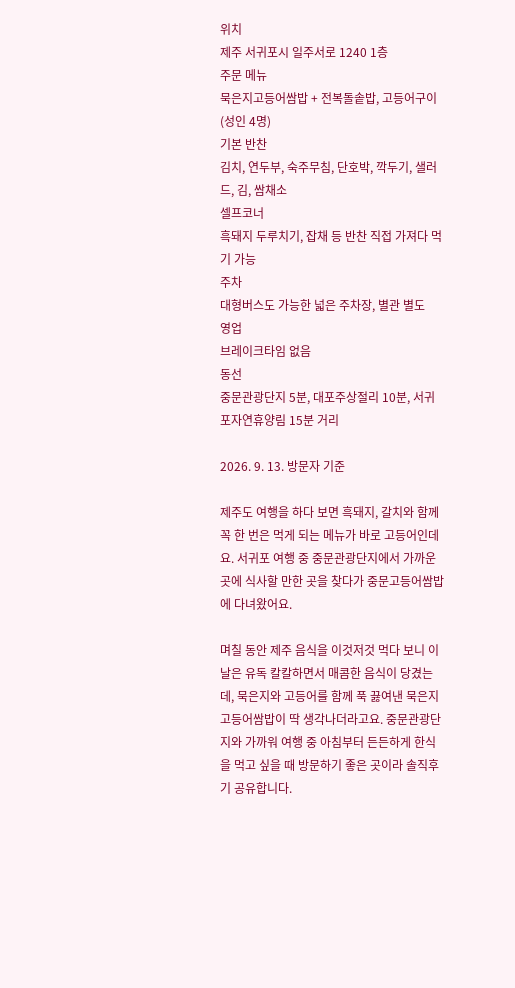위치
제주 서귀포시 일주서로 1240 1층
주문 메뉴
묵은지고등어쌈밥 + 전복돌솥밥, 고등어구이 (성인 4명)
기본 반찬
김치, 연두부, 숙주무침, 단호박, 깍두기, 샐러드, 김, 쌈채소
셀프코너
흑돼지 두루치기, 잡채 등 반찬 직접 가져다 먹기 가능
주차
대형버스도 가능한 넓은 주차장, 별관 별도
영업
브레이크타임 없음
동선
중문관광단지 5분, 대포주상절리 10분, 서귀포자연휴양림 15분 거리

2026. 9. 13. 방문자 기준

제주도 여행을 하다 보면 흑돼지, 갈치와 함께 꼭 한 번은 먹게 되는 메뉴가 바로 고등어인데요. 서귀포 여행 중 중문관광단지에서 가까운 곳에 식사할 만한 곳을 찾다가 중문고등어쌈밥에 다녀왔어요.

며칠 동안 제주 음식을 이것저것 먹다 보니 이날은 유독 칼칼하면서 매콤한 음식이 당겼는데, 묵은지와 고등어를 함께 푹 끓여낸 묵은지고등어쌈밥이 딱 생각나더라고요. 중문관광단지와 가까워 여행 중 아침부터 든든하게 한식을 먹고 싶을 때 방문하기 좋은 곳이라 솔직후기 공유합니다.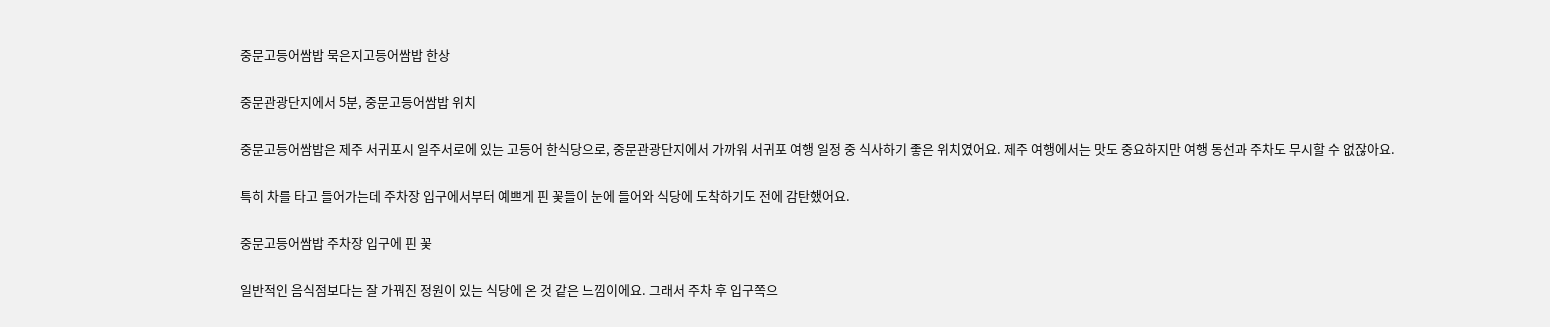중문고등어쌈밥 묵은지고등어쌈밥 한상

중문관광단지에서 5분, 중문고등어쌈밥 위치

중문고등어쌈밥은 제주 서귀포시 일주서로에 있는 고등어 한식당으로, 중문관광단지에서 가까워 서귀포 여행 일정 중 식사하기 좋은 위치였어요. 제주 여행에서는 맛도 중요하지만 여행 동선과 주차도 무시할 수 없잖아요.

특히 차를 타고 들어가는데 주차장 입구에서부터 예쁘게 핀 꽃들이 눈에 들어와 식당에 도착하기도 전에 감탄했어요.

중문고등어쌈밥 주차장 입구에 핀 꽃

일반적인 음식점보다는 잘 가꿔진 정원이 있는 식당에 온 것 같은 느낌이에요. 그래서 주차 후 입구쪽으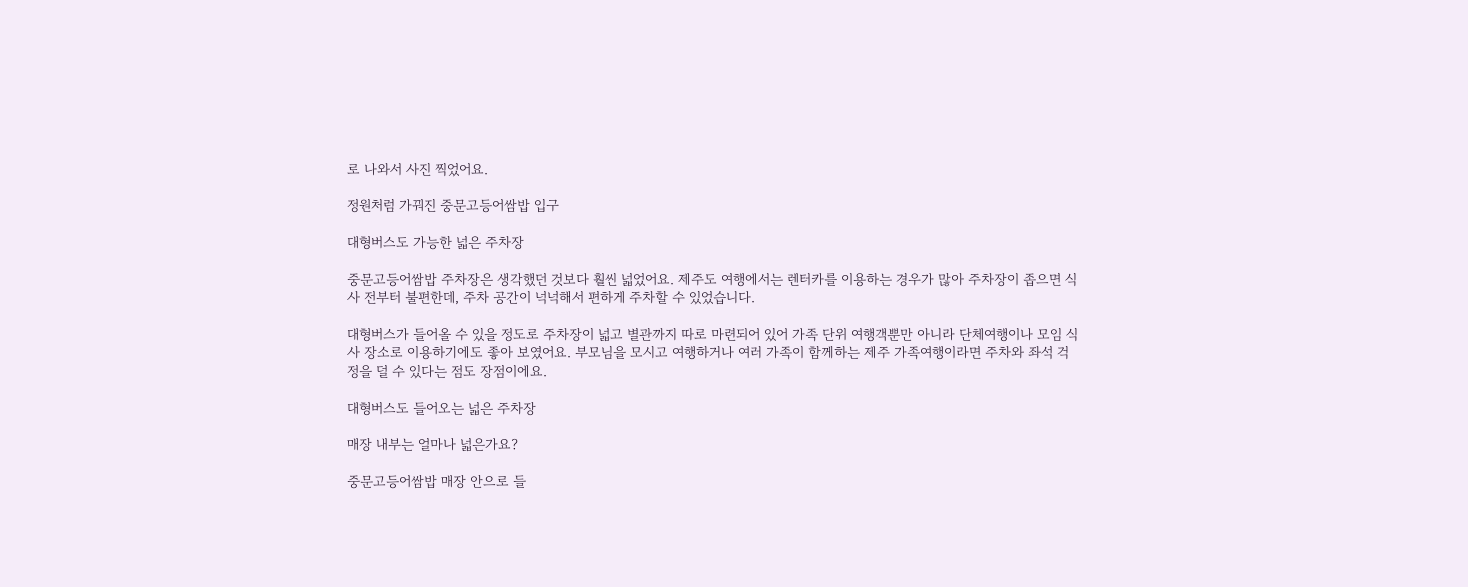로 나와서 사진 찍었어요.

정원처럼 가꿔진 중문고등어쌈밥 입구

대형버스도 가능한 넓은 주차장

중문고등어쌈밥 주차장은 생각했던 것보다 훨씬 넓었어요. 제주도 여행에서는 렌터카를 이용하는 경우가 많아 주차장이 좁으면 식사 전부터 불편한데, 주차 공간이 넉넉해서 편하게 주차할 수 있었습니다.

대형버스가 들어올 수 있을 정도로 주차장이 넓고 별관까지 따로 마련되어 있어 가족 단위 여행객뿐만 아니라 단체여행이나 모임 식사 장소로 이용하기에도 좋아 보였어요. 부모님을 모시고 여행하거나 여러 가족이 함께하는 제주 가족여행이라면 주차와 좌석 걱정을 덜 수 있다는 점도 장점이에요.

대형버스도 들어오는 넓은 주차장

매장 내부는 얼마나 넓은가요?

중문고등어쌈밥 매장 안으로 들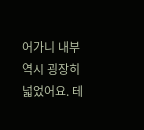어가니 내부 역시 굉장히 넓었어요. 테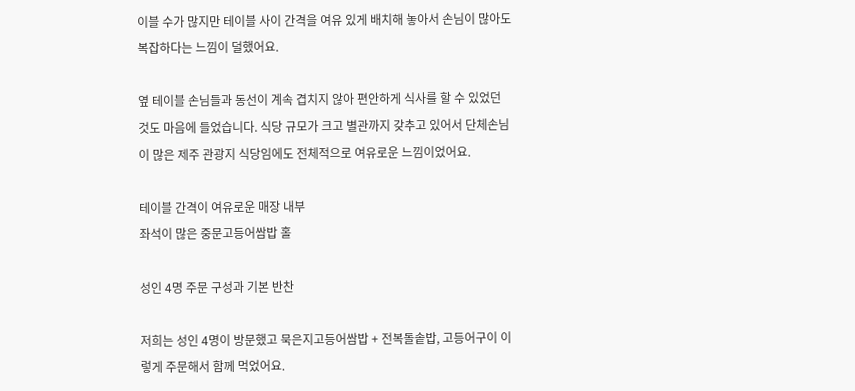이블 수가 많지만 테이블 사이 간격을 여유 있게 배치해 놓아서 손님이 많아도 복잡하다는 느낌이 덜했어요.

옆 테이블 손님들과 동선이 계속 겹치지 않아 편안하게 식사를 할 수 있었던 것도 마음에 들었습니다. 식당 규모가 크고 별관까지 갖추고 있어서 단체손님이 많은 제주 관광지 식당임에도 전체적으로 여유로운 느낌이었어요.

테이블 간격이 여유로운 매장 내부
좌석이 많은 중문고등어쌈밥 홀

성인 4명 주문 구성과 기본 반찬

저희는 성인 4명이 방문했고 묵은지고등어쌈밥 + 전복돌솥밥, 고등어구이 이렇게 주문해서 함께 먹었어요.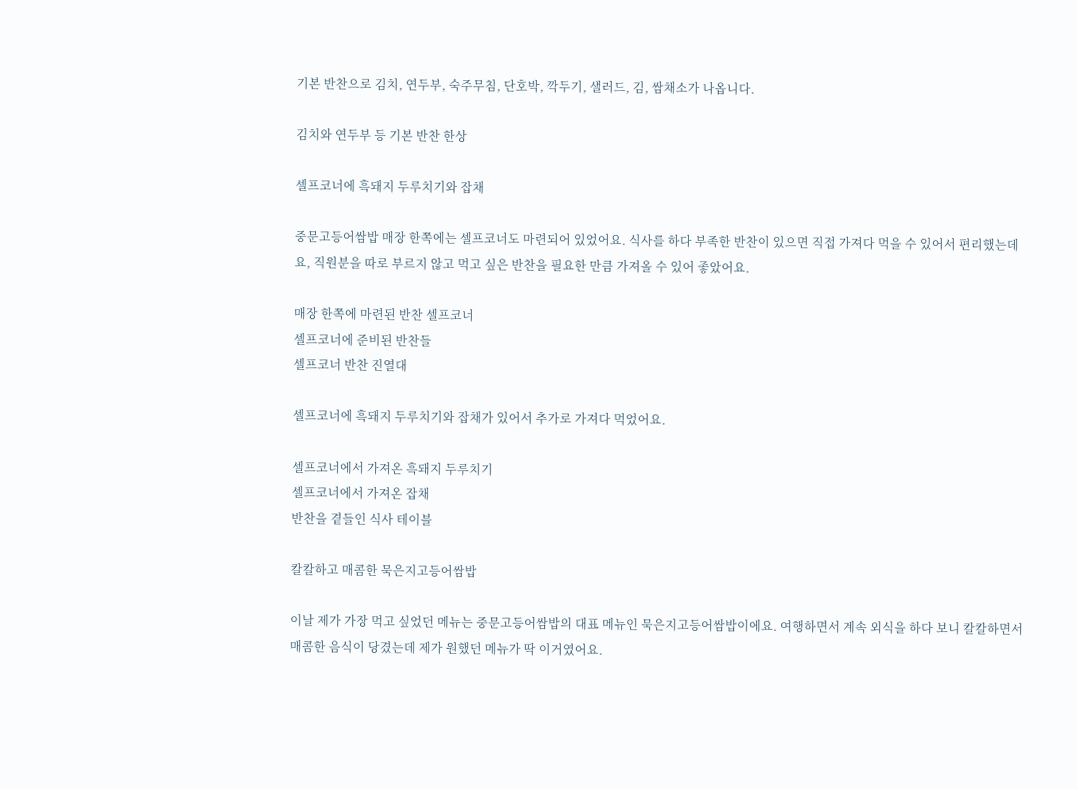기본 반찬으로 김치, 연두부, 숙주무침, 단호박, 깍두기, 샐러드, 김, 쌈채소가 나옵니다.

김치와 연두부 등 기본 반찬 한상

셀프코너에 흑돼지 두루치기와 잡채

중문고등어쌈밥 매장 한쪽에는 셀프코너도 마련되어 있었어요. 식사를 하다 부족한 반찬이 있으면 직접 가져다 먹을 수 있어서 편리했는데요, 직원분을 따로 부르지 않고 먹고 싶은 반찬을 필요한 만큼 가져올 수 있어 좋았어요.

매장 한쪽에 마련된 반찬 셀프코너
셀프코너에 준비된 반찬들
셀프코너 반찬 진열대

셀프코너에 흑돼지 두루치기와 잡채가 있어서 추가로 가져다 먹었어요.

셀프코너에서 가져온 흑돼지 두루치기
셀프코너에서 가져온 잡채
반찬을 곁들인 식사 테이블

칼칼하고 매콤한 묵은지고등어쌈밥

이날 제가 가장 먹고 싶었던 메뉴는 중문고등어쌈밥의 대표 메뉴인 묵은지고등어쌈밥이에요. 여행하면서 계속 외식을 하다 보니 칼칼하면서 매콤한 음식이 당겼는데 제가 원했던 메뉴가 딱 이거였어요.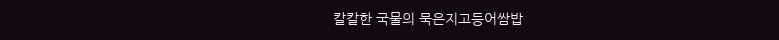칼칼한 국물의 묵은지고등어쌈밥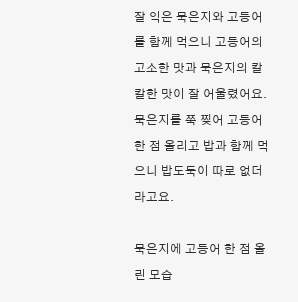잘 익은 묵은지와 고등어를 함께 먹으니 고등어의 고소한 맛과 묵은지의 칼칼한 맛이 잘 어울렸어요. 묵은지를 쭉 찢어 고등어 한 점 올리고 밥과 함께 먹으니 밥도둑이 따로 없더라고요.

묵은지에 고등어 한 점 올린 모습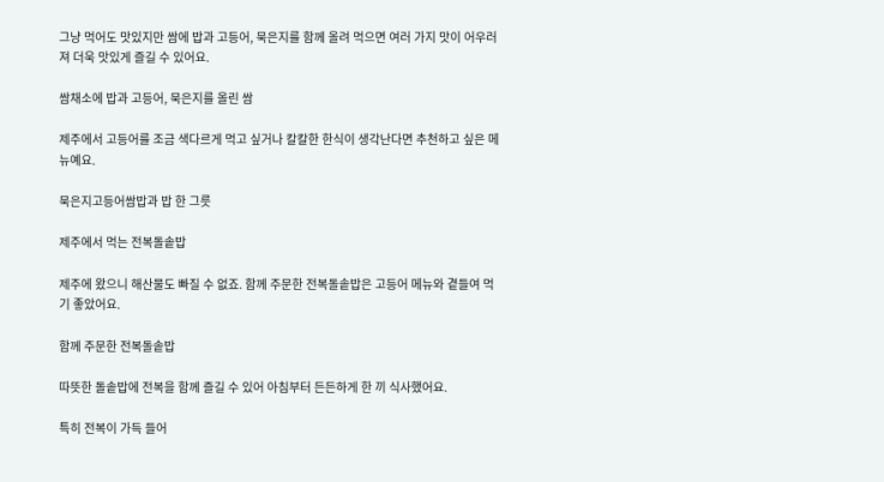그냥 먹어도 맛있지만 쌈에 밥과 고등어, 묵은지를 함께 올려 먹으면 여러 가지 맛이 어우러져 더욱 맛있게 즐길 수 있어요.

쌈채소에 밥과 고등어, 묵은지를 올린 쌈

제주에서 고등어를 조금 색다르게 먹고 싶거나 칼칼한 한식이 생각난다면 추천하고 싶은 메뉴예요.

묵은지고등어쌈밥과 밥 한 그릇

제주에서 먹는 전복돌솥밥

제주에 왔으니 해산물도 빠질 수 없죠. 함께 주문한 전복돌솥밥은 고등어 메뉴와 곁들여 먹기 좋았어요.

함께 주문한 전복돌솥밥

따뜻한 돌솥밥에 전복을 함께 즐길 수 있어 아침부터 든든하게 한 끼 식사했어요.

특히 전복이 가득 들어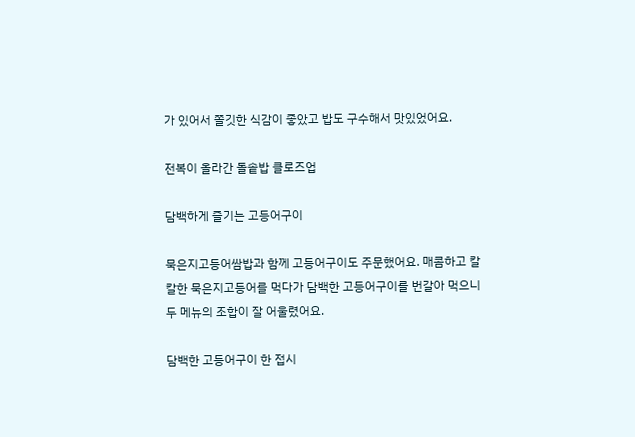가 있어서 쫄깃한 식감이 좋았고 밥도 구수해서 맛있었어요.

전복이 올라간 돌솥밥 클로즈업

담백하게 즐기는 고등어구이

묵은지고등어쌈밥과 함께 고등어구이도 주문했어요. 매콤하고 칼칼한 묵은지고등어를 먹다가 담백한 고등어구이를 번갈아 먹으니 두 메뉴의 조합이 잘 어울렸어요.

담백한 고등어구이 한 접시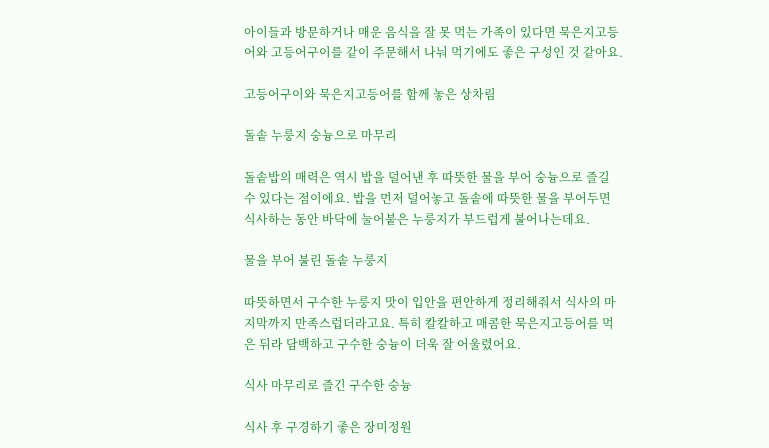아이들과 방문하거나 매운 음식을 잘 못 먹는 가족이 있다면 묵은지고등어와 고등어구이를 같이 주문해서 나눠 먹기에도 좋은 구성인 것 같아요.

고등어구이와 묵은지고등어를 함께 놓은 상차림

돌솥 누룽지 숭늉으로 마무리

돌솥밥의 매력은 역시 밥을 덜어낸 후 따뜻한 물을 부어 숭늉으로 즐길 수 있다는 점이에요. 밥을 먼저 덜어놓고 돌솥에 따뜻한 물을 부어두면 식사하는 동안 바닥에 눌어붙은 누룽지가 부드럽게 불어나는데요.

물을 부어 불린 돌솥 누룽지

따뜻하면서 구수한 누룽지 맛이 입안을 편안하게 정리해줘서 식사의 마지막까지 만족스럽더라고요. 특히 칼칼하고 매콤한 묵은지고등어를 먹은 뒤라 담백하고 구수한 숭늉이 더욱 잘 어울렸어요.

식사 마무리로 즐긴 구수한 숭늉

식사 후 구경하기 좋은 장미정원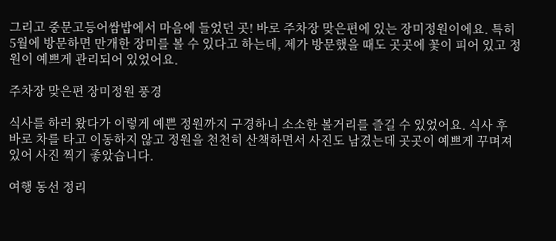그리고 중문고등어쌈밥에서 마음에 들었던 곳! 바로 주차장 맞은편에 있는 장미정원이에요. 특히 5월에 방문하면 만개한 장미를 볼 수 있다고 하는데, 제가 방문했을 때도 곳곳에 꽃이 피어 있고 정원이 예쁘게 관리되어 있었어요.

주차장 맞은편 장미정원 풍경

식사를 하러 왔다가 이렇게 예쁜 정원까지 구경하니 소소한 볼거리를 즐길 수 있었어요. 식사 후 바로 차를 타고 이동하지 않고 정원을 천천히 산책하면서 사진도 남겼는데 곳곳이 예쁘게 꾸며져 있어 사진 찍기 좋았습니다.

여행 동선 정리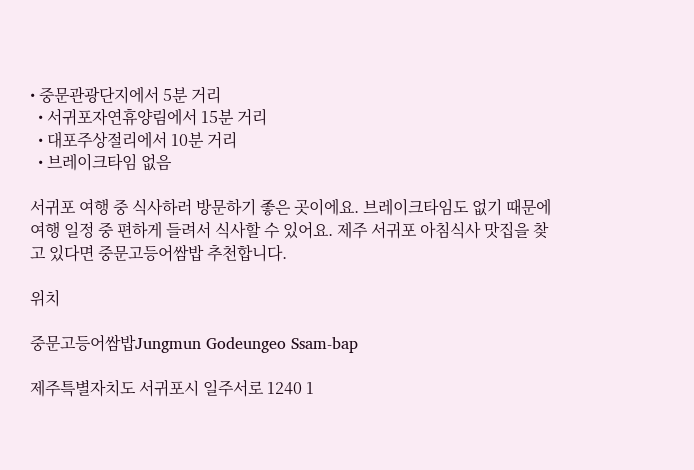• 중문관광단지에서 5분 거리
  • 서귀포자연휴양림에서 15분 거리
  • 대포주상절리에서 10분 거리
  • 브레이크타임 없음

서귀포 여행 중 식사하러 방문하기 좋은 곳이에요. 브레이크타임도 없기 때문에 여행 일정 중 편하게 들려서 식사할 수 있어요. 제주 서귀포 아침식사 맛집을 찾고 있다면 중문고등어쌈밥 추천합니다.

위치

중문고등어쌈밥Jungmun Godeungeo Ssam-bap

제주특별자치도 서귀포시 일주서로 1240 1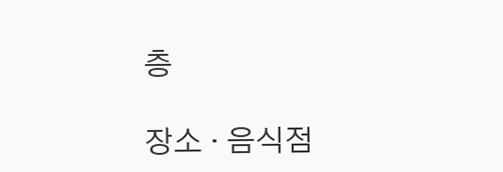층

장소 · 음식점